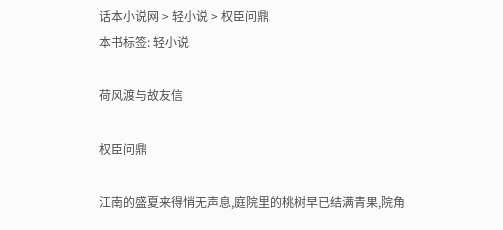话本小说网 > 轻小说 > 权臣问鼎
本书标签: 轻小说

荷风渡与故友信

权臣问鼎

江南的盛夏来得悄无声息,庭院里的桃树早已结满青果,院角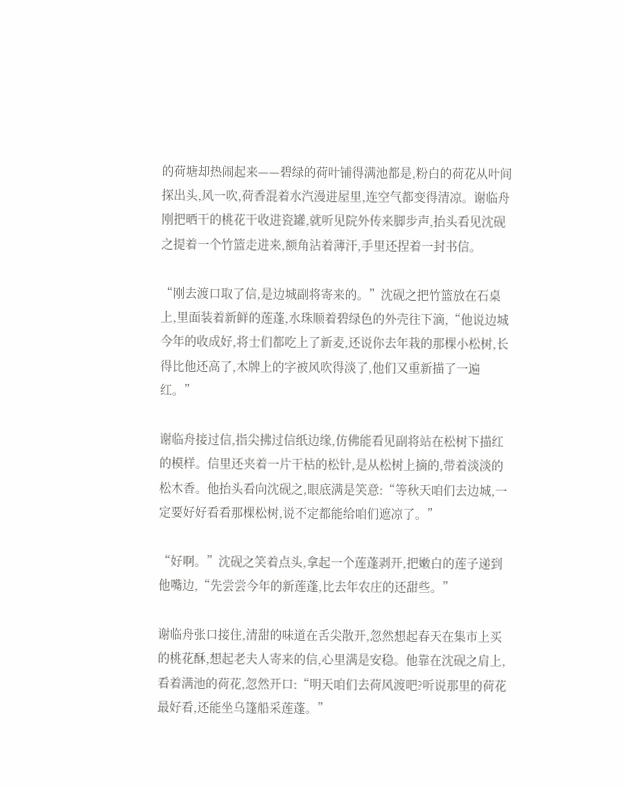的荷塘却热闹起来——碧绿的荷叶铺得满池都是,粉白的荷花从叶间探出头,风一吹,荷香混着水汽漫进屋里,连空气都变得清凉。谢临舟刚把晒干的桃花干收进瓷罐,就听见院外传来脚步声,抬头看见沈砚之提着一个竹篮走进来,额角沾着薄汗,手里还捏着一封书信。

“刚去渡口取了信,是边城副将寄来的。”沈砚之把竹篮放在石桌上,里面装着新鲜的莲蓬,水珠顺着碧绿色的外壳往下滴,“他说边城今年的收成好,将士们都吃上了新麦,还说你去年栽的那棵小松树,长得比他还高了,木牌上的字被风吹得淡了,他们又重新描了一遍红。”

谢临舟接过信,指尖拂过信纸边缘,仿佛能看见副将站在松树下描红的模样。信里还夹着一片干枯的松针,是从松树上摘的,带着淡淡的松木香。他抬头看向沈砚之,眼底满是笑意:“等秋天咱们去边城,一定要好好看看那棵松树,说不定都能给咱们遮凉了。”

“好啊。”沈砚之笑着点头,拿起一个莲蓬剥开,把嫩白的莲子递到他嘴边,“先尝尝今年的新莲蓬,比去年农庄的还甜些。”

谢临舟张口接住,清甜的味道在舌尖散开,忽然想起春天在集市上买的桃花酥,想起老夫人寄来的信,心里满是安稳。他靠在沈砚之肩上,看着满池的荷花,忽然开口:“明天咱们去荷风渡吧?听说那里的荷花最好看,还能坐乌篷船采莲蓬。”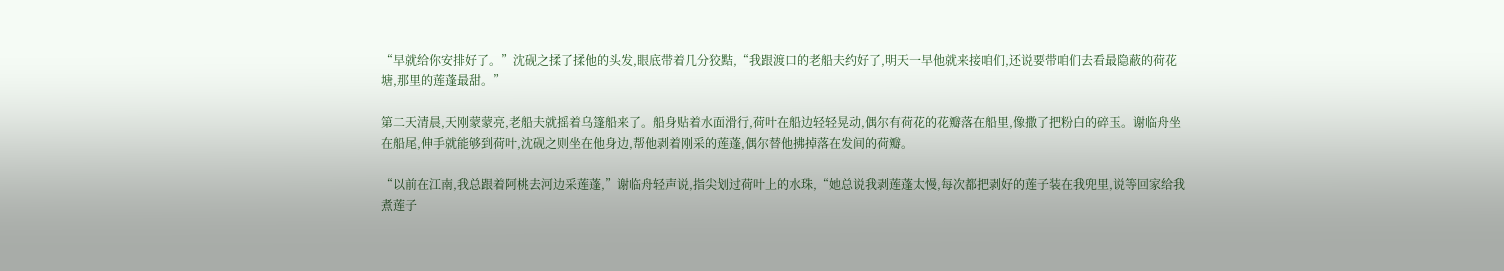“早就给你安排好了。”沈砚之揉了揉他的头发,眼底带着几分狡黠,“我跟渡口的老船夫约好了,明天一早他就来接咱们,还说要带咱们去看最隐蔽的荷花塘,那里的莲蓬最甜。”

第二天清晨,天刚蒙蒙亮,老船夫就摇着乌篷船来了。船身贴着水面滑行,荷叶在船边轻轻晃动,偶尔有荷花的花瓣落在船里,像撒了把粉白的碎玉。谢临舟坐在船尾,伸手就能够到荷叶,沈砚之则坐在他身边,帮他剥着刚采的莲蓬,偶尔替他拂掉落在发间的荷瓣。

“以前在江南,我总跟着阿桃去河边采莲蓬,”谢临舟轻声说,指尖划过荷叶上的水珠,“她总说我剥莲蓬太慢,每次都把剥好的莲子装在我兜里,说等回家给我煮莲子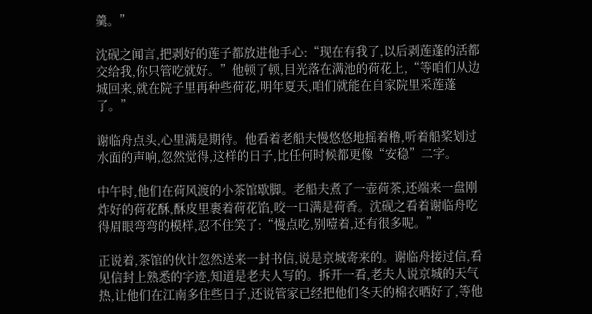羹。”

沈砚之闻言,把剥好的莲子都放进他手心:“现在有我了,以后剥莲蓬的活都交给我,你只管吃就好。”他顿了顿,目光落在满池的荷花上,“等咱们从边城回来,就在院子里再种些荷花,明年夏天,咱们就能在自家院里采莲蓬了。”

谢临舟点头,心里满是期待。他看着老船夫慢悠悠地摇着橹,听着船桨划过水面的声响,忽然觉得,这样的日子,比任何时候都更像“安稳”二字。

中午时,他们在荷风渡的小茶馆歇脚。老船夫煮了一壶荷茶,还端来一盘刚炸好的荷花酥,酥皮里裹着荷花馅,咬一口满是荷香。沈砚之看着谢临舟吃得眉眼弯弯的模样,忍不住笑了:“慢点吃,别噎着,还有很多呢。”

正说着,茶馆的伙计忽然送来一封书信,说是京城寄来的。谢临舟接过信,看见信封上熟悉的字迹,知道是老夫人写的。拆开一看,老夫人说京城的天气热,让他们在江南多住些日子,还说管家已经把他们冬天的棉衣晒好了,等他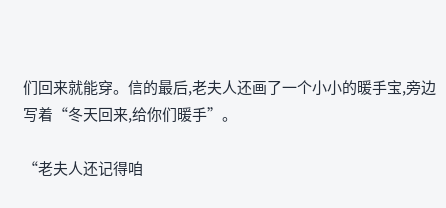们回来就能穿。信的最后,老夫人还画了一个小小的暖手宝,旁边写着“冬天回来,给你们暖手”。

“老夫人还记得咱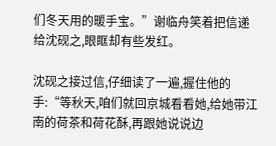们冬天用的暖手宝。”谢临舟笑着把信递给沈砚之,眼眶却有些发红。

沈砚之接过信,仔细读了一遍,握住他的手:“等秋天,咱们就回京城看看她,给她带江南的荷茶和荷花酥,再跟她说说边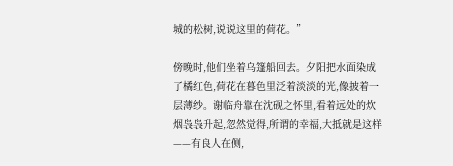城的松树,说说这里的荷花。”

傍晚时,他们坐着乌篷船回去。夕阳把水面染成了橘红色,荷花在暮色里泛着淡淡的光,像披着一层薄纱。谢临舟靠在沈砚之怀里,看着远处的炊烟袅袅升起,忽然觉得,所谓的幸福,大抵就是这样——有良人在侧,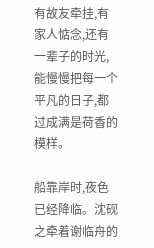有故友牵挂,有家人惦念,还有一辈子的时光,能慢慢把每一个平凡的日子,都过成满是荷香的模样。

船靠岸时,夜色已经降临。沈砚之牵着谢临舟的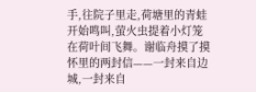手,往院子里走,荷塘里的青蛙开始鸣叫,萤火虫提着小灯笼在荷叶间飞舞。谢临舟摸了摸怀里的两封信——一封来自边城,一封来自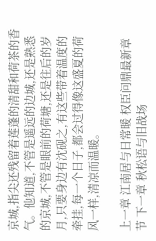京城,指尖还残留着莲蓬的清甜和荷茶的香气。他知道,不管是遥远的边城,还是熟悉的京城,不管是眼前的荷塘,还是往后的岁月,只要身边有沈砚之,有这些带着温度的牵挂,每一个日子,都会过得像这盛夏的荷风一样,清凉而温暖。

上一章 江南居与日常暖 权臣问鼎最新章节 下一章 秋松语与旧战场